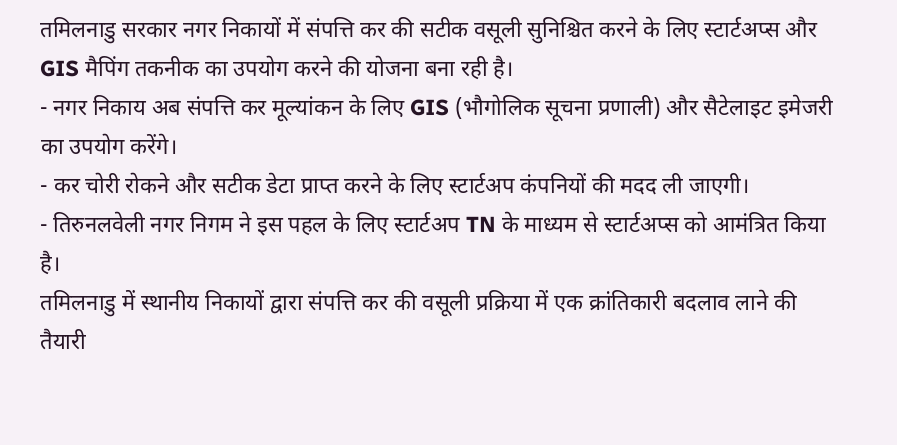तमिलनाडु सरकार नगर निकायों में संपत्ति कर की सटीक वसूली सुनिश्चित करने के लिए स्टार्टअप्स और GIS मैपिंग तकनीक का उपयोग करने की योजना बना रही है।
- नगर निकाय अब संपत्ति कर मूल्यांकन के लिए GIS (भौगोलिक सूचना प्रणाली) और सैटेलाइट इमेजरी का उपयोग करेंगे।
- कर चोरी रोकने और सटीक डेटा प्राप्त करने के लिए स्टार्टअप कंपनियों की मदद ली जाएगी।
- तिरुनलवेली नगर निगम ने इस पहल के लिए स्टार्टअप TN के माध्यम से स्टार्टअप्स को आमंत्रित किया है।
तमिलनाडु में स्थानीय निकायों द्वारा संपत्ति कर की वसूली प्रक्रिया में एक क्रांतिकारी बदलाव लाने की तैयारी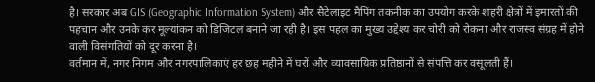है। सरकार अब GIS (Geographic Information System) और सैटेलाइट मैपिंग तकनीक का उपयोग करके शहरी क्षेत्रों में इमारतों की पहचान और उनके कर मूल्यांकन को डिजिटल बनाने जा रही है। इस पहल का मुख्य उद्देश्य कर चोरी को रोकना और राजस्व संग्रह में होने वाली विसंगतियों को दूर करना है।
वर्तमान में, नगर निगम और नगरपालिकाएं हर छह महीने में घरों और व्यावसायिक प्रतिष्ठानों से संपत्ति कर वसूलती हैं।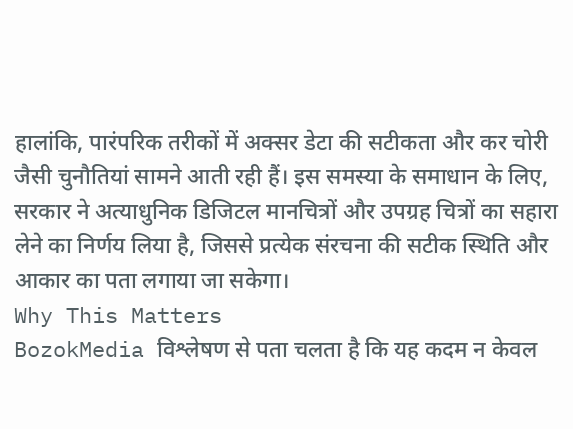हालांकि, पारंपरिक तरीकों में अक्सर डेटा की सटीकता और कर चोरी जैसी चुनौतियां सामने आती रही हैं। इस समस्या के समाधान के लिए, सरकार ने अत्याधुनिक डिजिटल मानचित्रों और उपग्रह चित्रों का सहारा लेने का निर्णय लिया है, जिससे प्रत्येक संरचना की सटीक स्थिति और आकार का पता लगाया जा सकेगा।
Why This Matters
BozokMedia विश्लेषण से पता चलता है कि यह कदम न केवल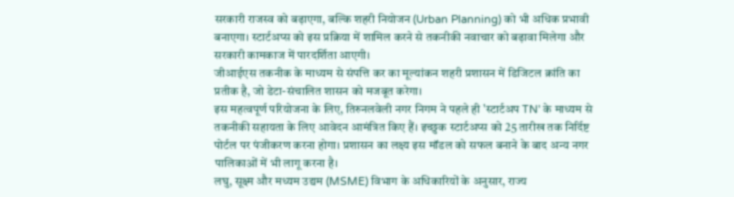सरकारी राजस्व को बढ़ाएगा, बल्कि शहरी नियोजन (Urban Planning) को भी अधिक प्रभावी बनाएगा। स्टार्टअप्स को इस प्रक्रिया में शामिल करने से तकनीकी नवाचार को बढ़ावा मिलेगा और सरकारी कामकाज में पारदर्शिता आएगी।
जीआईएस तकनीक के माध्यम से संपत्ति कर का मूल्यांकन शहरी प्रशासन में डिजिटल क्रांति का प्रतीक है, जो डेटा-संचालित शासन को मजबूत करेगा।
इस महत्वपूर्ण परियोजना के लिए, तिरुनलवेली नगर निगम ने पहले ही 'स्टार्टअप TN' के माध्यम से तकनीकी सहायता के लिए आवेदन आमंत्रित किए हैं। इच्छुक स्टार्टअप्स को 25 तारीख तक निर्दिष्ट पोर्टल पर पंजीकरण करना होगा। प्रशासन का लक्ष्य इस मॉडल को सफल बनाने के बाद अन्य नगर पालिकाओं में भी लागू करना है।
लघु, सूक्ष्म और मध्यम उद्यम (MSME) विभाग के अधिकारियों के अनुसार, राज्य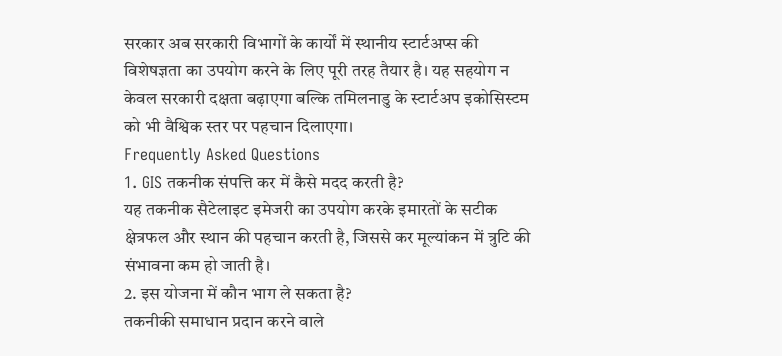सरकार अब सरकारी विभागों के कार्यों में स्थानीय स्टार्टअप्स की विशेषज्ञता का उपयोग करने के लिए पूरी तरह तैयार है। यह सहयोग न केवल सरकारी दक्षता बढ़ाएगा बल्कि तमिलनाडु के स्टार्टअप इकोसिस्टम को भी वैश्विक स्तर पर पहचान दिलाएगा।
Frequently Asked Questions
1. GIS तकनीक संपत्ति कर में कैसे मदद करती है?
यह तकनीक सैटेलाइट इमेजरी का उपयोग करके इमारतों के सटीक क्षेत्रफल और स्थान की पहचान करती है, जिससे कर मूल्यांकन में त्रुटि की संभावना कम हो जाती है।
2. इस योजना में कौन भाग ले सकता है?
तकनीकी समाधान प्रदान करने वाले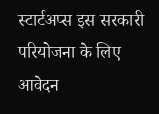स्टार्टअप्स इस सरकारी परियोजना के लिए आवेदन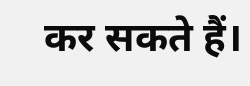कर सकते हैं।